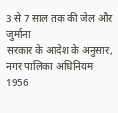3 से 7 साल तक की जेल और जुर्माना
सरकार के आदेश के अनुसार, नगर पालिका अधिनियम 1956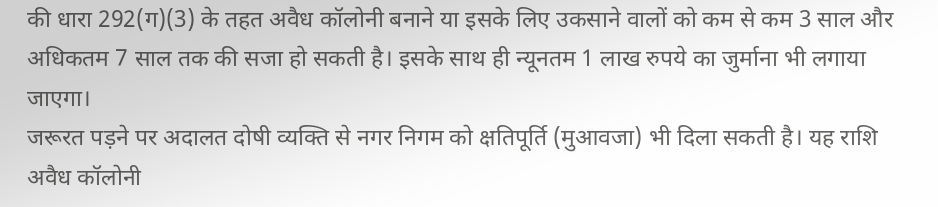की धारा 292(ग)(3) के तहत अवैध कॉलोनी बनाने या इसके लिए उकसाने वालों को कम से कम 3 साल और अधिकतम 7 साल तक की सजा हो सकती है। इसके साथ ही न्यूनतम 1 लाख रुपये का जुर्माना भी लगाया जाएगा।
जरूरत पड़ने पर अदालत दोषी व्यक्ति से नगर निगम को क्षतिपूर्ति (मुआवजा) भी दिला सकती है। यह राशि अवैध कॉलोनी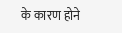के कारण होने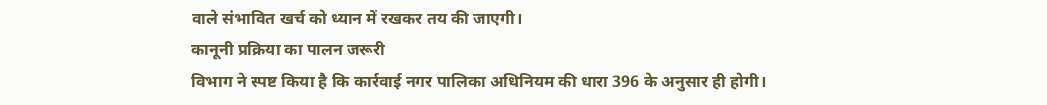वाले संभावित खर्च को ध्यान में रखकर तय की जाएगी।
कानूनी प्रक्रिया का पालन जरूरी
विभाग ने स्पष्ट किया है कि कार्रवाई नगर पालिका अधिनियम की धारा 396 के अनुसार ही होगी।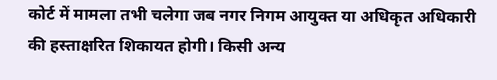कोर्ट में मामला तभी चलेगा जब नगर निगम आयुक्त या अधिकृत अधिकारी की हस्ताक्षरित शिकायत होगी। किसी अन्य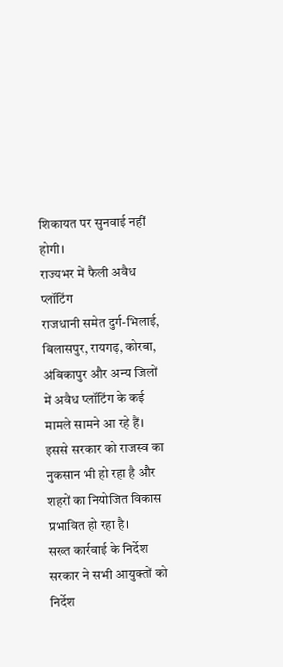शिकायत पर सुनवाई नहीं होगी।
राज्यभर में फैली अवैध प्लॉटिंग
राजधानी समेत दुर्ग-भिलाई, बिलासपुर, रायगढ़, कोरबा, अंबिकापुर और अन्य जिलों में अवैध प्लॉटिंग के कई मामले सामने आ रहे हैं। इससे सरकार को राजस्व का नुकसान भी हो रहा है और शहरों का नियोजित विकास प्रभावित हो रहा है।
सख्त कार्रवाई के निर्देश
सरकार ने सभी आयुक्तों को निर्देश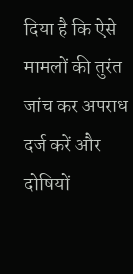दिया है कि ऐसे मामलों की तुरंत जांच कर अपराध दर्ज करें और दोषियों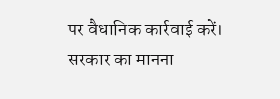पर वैधानिक कार्रवाई करें।
सरकार का मानना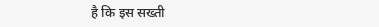है कि इस सख्ती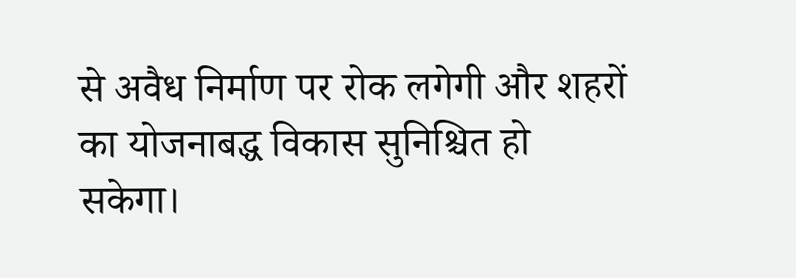से अवैध निर्माण पर रोक लगेगी और शहरों का योजनाबद्ध विकास सुनिश्चित हो सकेगा।